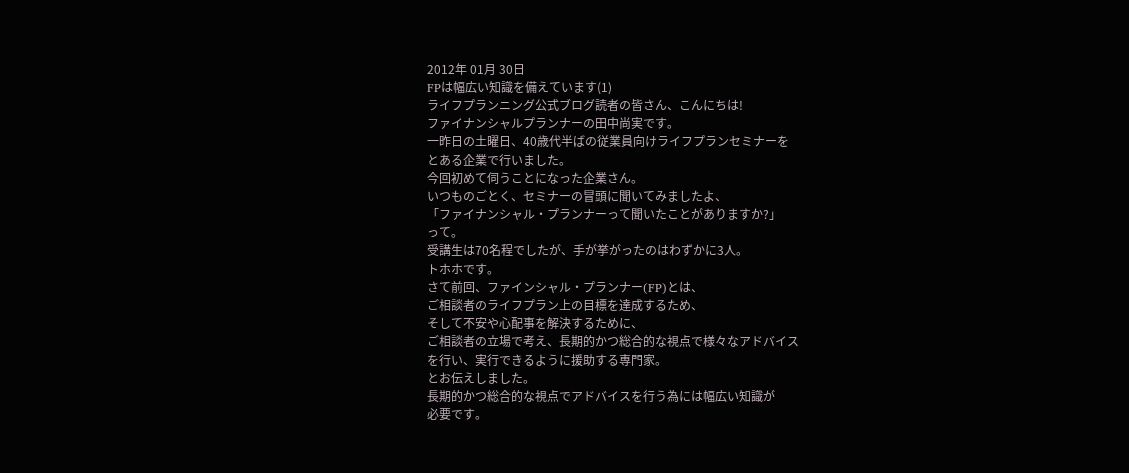2012年 01月 30日
FPは幅広い知識を備えています(1)
ライフプランニング公式ブログ読者の皆さん、こんにちは!
ファイナンシャルプランナーの田中尚実です。
一昨日の土曜日、40歳代半ばの従業員向けライフプランセミナーを
とある企業で行いました。
今回初めて伺うことになった企業さん。
いつものごとく、セミナーの冒頭に聞いてみましたよ、
「ファイナンシャル・プランナーって聞いたことがありますか?」
って。
受講生は70名程でしたが、手が挙がったのはわずかに3人。
トホホです。
さて前回、ファインシャル・プランナー(FP)とは、
ご相談者のライフプラン上の目標を達成するため、
そして不安や心配事を解決するために、
ご相談者の立場で考え、長期的かつ総合的な視点で様々なアドバイス
を行い、実行できるように援助する専門家。
とお伝えしました。
長期的かつ総合的な視点でアドバイスを行う為には幅広い知識が
必要です。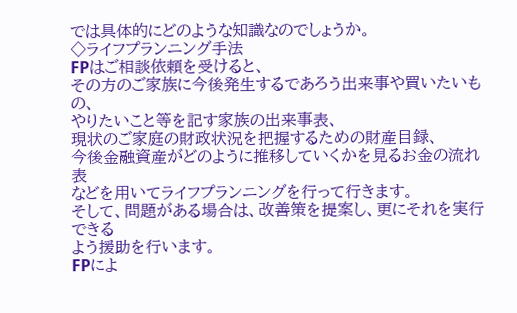では具体的にどのような知識なのでしょうか。
◇ライフプランニング手法
FPはご相談依頼を受けると、
その方のご家族に今後発生するであろう出来事や買いたいもの、
やりたいこと等を記す家族の出来事表、
現状のご家庭の財政状況を把握するための財産目録、
今後金融資産がどのように推移していくかを見るお金の流れ表
などを用いてライフプランニングを行って行きます。
そして、問題がある場合は、改善策を提案し、更にそれを実行できる
よう援助を行います。
FPによ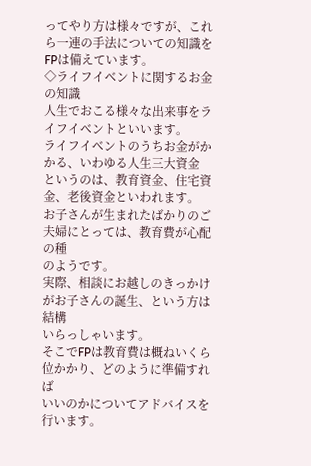ってやり方は様々ですが、これら一連の手法についての知識を
FPは備えています。
◇ライフイベントに関するお金の知識
人生でおこる様々な出来事をライフイベントといいます。
ライフイベントのうちお金がかかる、いわゆる人生三大資金
というのは、教育資金、住宅資金、老後資金といわれます。
お子さんが生まれたばかりのご夫婦にとっては、教育費が心配の種
のようです。
実際、相談にお越しのきっかけがお子さんの誕生、という方は結構
いらっしゃいます。
そこでFPは教育費は概ねいくら位かかり、どのように準備すれば
いいのかについてアドバイスを行います。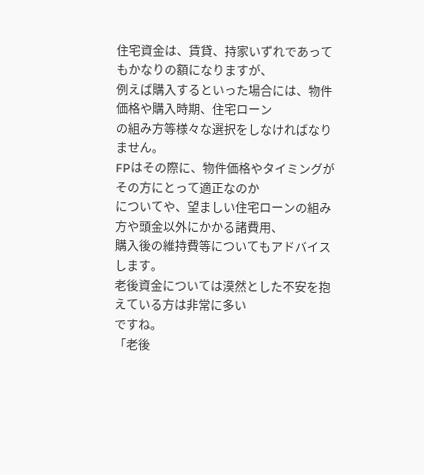住宅資金は、賃貸、持家いずれであってもかなりの額になりますが、
例えば購入するといった場合には、物件価格や購入時期、住宅ローン
の組み方等様々な選択をしなければなりません。
FPはその際に、物件価格やタイミングがその方にとって適正なのか
についてや、望ましい住宅ローンの組み方や頭金以外にかかる諸費用、
購入後の維持費等についてもアドバイスします。
老後資金については漠然とした不安を抱えている方は非常に多い
ですね。
「老後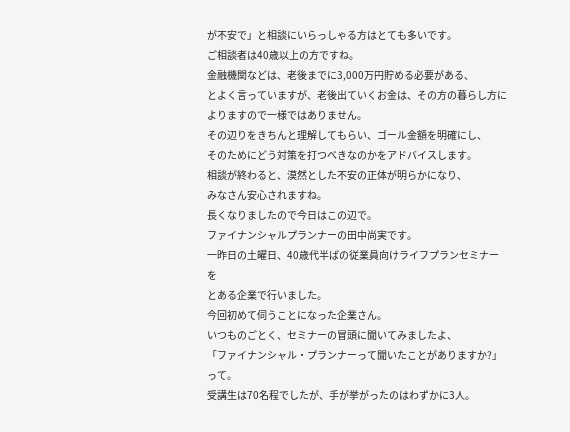が不安で」と相談にいらっしゃる方はとても多いです。
ご相談者は40歳以上の方ですね。
金融機関などは、老後までに3,000万円貯める必要がある、
とよく言っていますが、老後出ていくお金は、その方の暮らし方に
よりますので一様ではありません。
その辺りをきちんと理解してもらい、ゴール金額を明確にし、
そのためにどう対策を打つべきなのかをアドバイスします。
相談が終わると、漠然とした不安の正体が明らかになり、
みなさん安心されますね。
長くなりましたので今日はこの辺で。
ファイナンシャルプランナーの田中尚実です。
一昨日の土曜日、40歳代半ばの従業員向けライフプランセミナーを
とある企業で行いました。
今回初めて伺うことになった企業さん。
いつものごとく、セミナーの冒頭に聞いてみましたよ、
「ファイナンシャル・プランナーって聞いたことがありますか?」
って。
受講生は70名程でしたが、手が挙がったのはわずかに3人。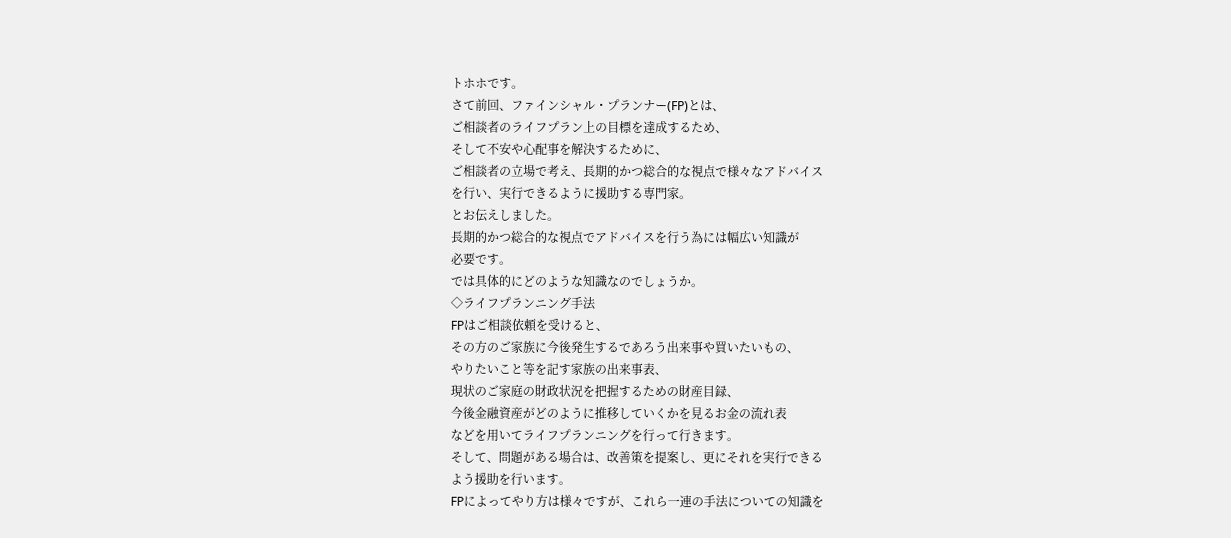トホホです。
さて前回、ファインシャル・プランナー(FP)とは、
ご相談者のライフプラン上の目標を達成するため、
そして不安や心配事を解決するために、
ご相談者の立場で考え、長期的かつ総合的な視点で様々なアドバイス
を行い、実行できるように援助する専門家。
とお伝えしました。
長期的かつ総合的な視点でアドバイスを行う為には幅広い知識が
必要です。
では具体的にどのような知識なのでしょうか。
◇ライフプランニング手法
FPはご相談依頼を受けると、
その方のご家族に今後発生するであろう出来事や買いたいもの、
やりたいこと等を記す家族の出来事表、
現状のご家庭の財政状況を把握するための財産目録、
今後金融資産がどのように推移していくかを見るお金の流れ表
などを用いてライフプランニングを行って行きます。
そして、問題がある場合は、改善策を提案し、更にそれを実行できる
よう援助を行います。
FPによってやり方は様々ですが、これら一連の手法についての知識を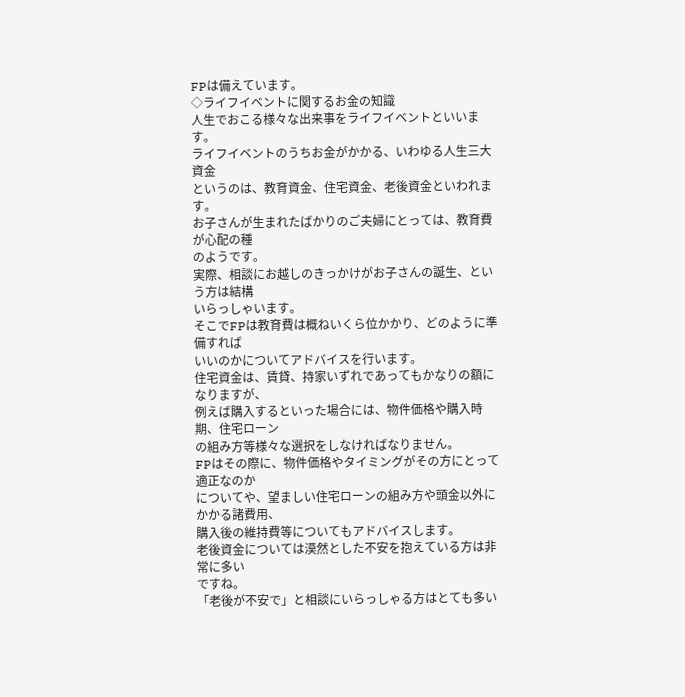FPは備えています。
◇ライフイベントに関するお金の知識
人生でおこる様々な出来事をライフイベントといいます。
ライフイベントのうちお金がかかる、いわゆる人生三大資金
というのは、教育資金、住宅資金、老後資金といわれます。
お子さんが生まれたばかりのご夫婦にとっては、教育費が心配の種
のようです。
実際、相談にお越しのきっかけがお子さんの誕生、という方は結構
いらっしゃいます。
そこでFPは教育費は概ねいくら位かかり、どのように準備すれば
いいのかについてアドバイスを行います。
住宅資金は、賃貸、持家いずれであってもかなりの額になりますが、
例えば購入するといった場合には、物件価格や購入時期、住宅ローン
の組み方等様々な選択をしなければなりません。
FPはその際に、物件価格やタイミングがその方にとって適正なのか
についてや、望ましい住宅ローンの組み方や頭金以外にかかる諸費用、
購入後の維持費等についてもアドバイスします。
老後資金については漠然とした不安を抱えている方は非常に多い
ですね。
「老後が不安で」と相談にいらっしゃる方はとても多い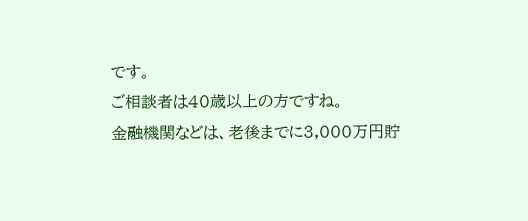です。
ご相談者は40歳以上の方ですね。
金融機関などは、老後までに3,000万円貯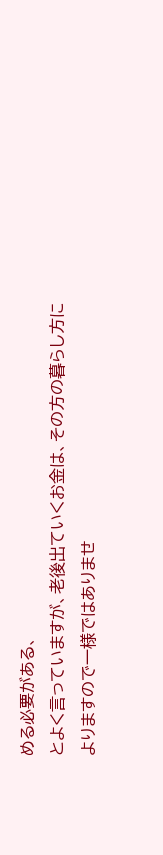める必要がある、
とよく言っていますが、老後出ていくお金は、その方の暮らし方に
よりますので一様ではありませ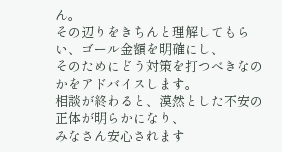ん。
その辺りをきちんと理解してもらい、ゴール金額を明確にし、
そのためにどう対策を打つべきなのかをアドバイスします。
相談が終わると、漠然とした不安の正体が明らかになり、
みなさん安心されます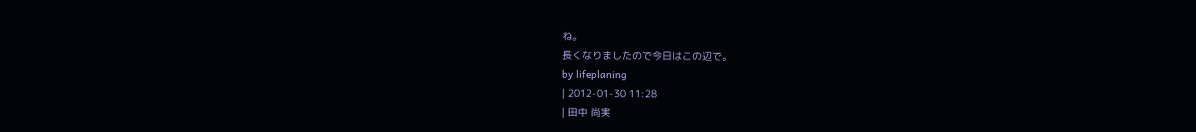ね。
長くなりましたので今日はこの辺で。
by lifeplaning
| 2012-01-30 11:28
| 田中 尚実